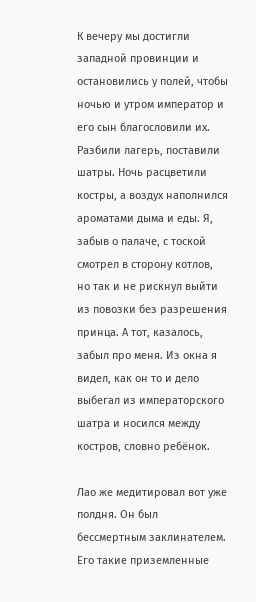К вечеру мы достигли западной провинции и остановились у полей, чтобы ночью и утром император и его сын благословили их. Разбили лагерь, поставили шатры. Ночь расцветили костры, а воздух наполнился ароматами дыма и еды. Я, забыв о палаче, с тоской смотрел в сторону котлов, но так и не рискнул выйти из повозки без разрешения принца. А тот, казалось, забыл про меня. Из окна я видел, как он то и дело выбегал из императорского шатра и носился между костров, словно ребёнок.

Лао же медитировал вот уже полдня. Он был бессмертным заклинателем. Его такие приземленные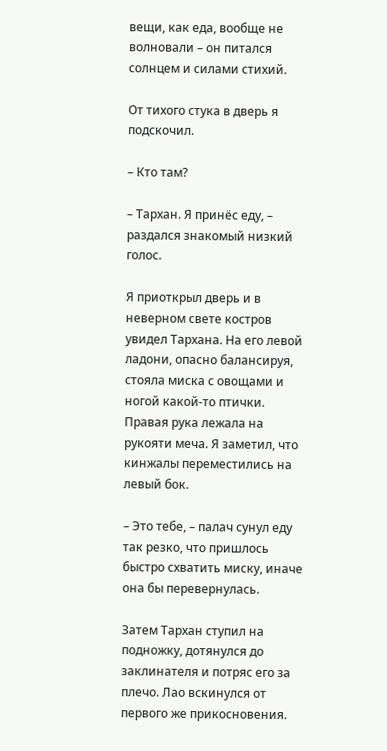вещи, как еда, вообще не волновали – он питался солнцем и силами стихий.

От тихого стука в дверь я подскочил.

– Кто там?

– Тархан. Я принёс еду, – раздался знакомый низкий голос.

Я приоткрыл дверь и в неверном свете костров увидел Тархана. На его левой ладони, опасно балансируя, стояла миска с овощами и ногой какой-то птички. Правая рука лежала на рукояти меча. Я заметил, что кинжалы переместились на левый бок.

– Это тебе, – палач сунул еду так резко, что пришлось быстро схватить миску, иначе она бы перевернулась.

Затем Тархан ступил на подножку, дотянулся до заклинателя и потряс его за плечо. Лао вскинулся от первого же прикосновения.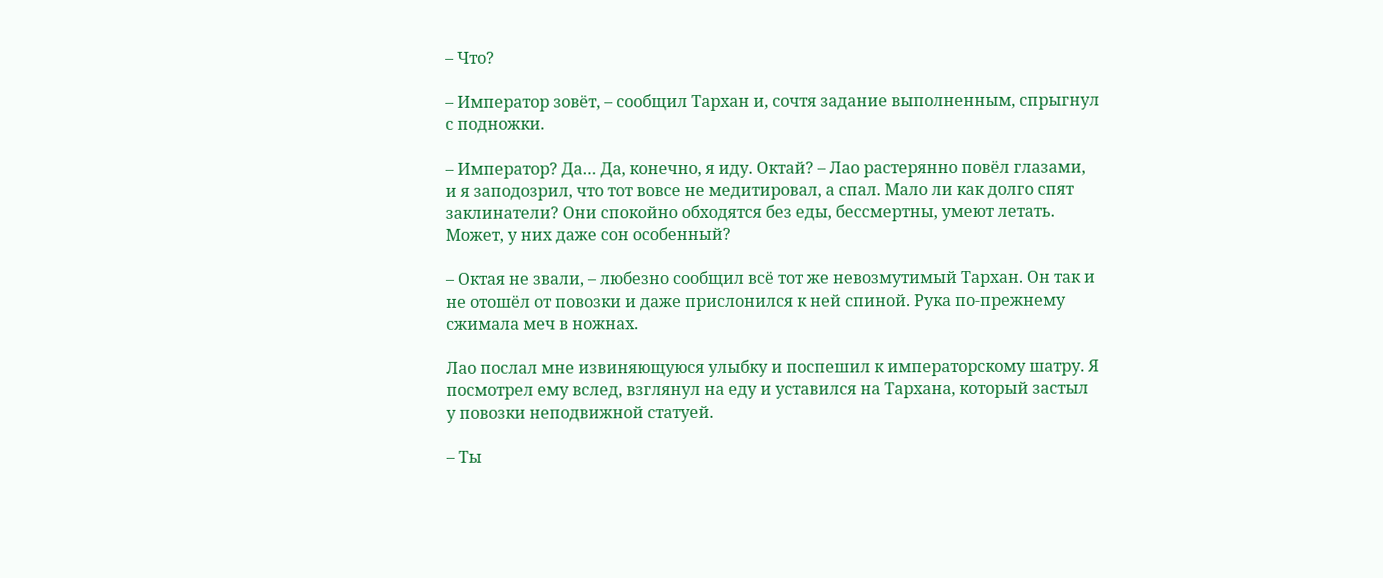– Что?

– Император зовёт, – сообщил Тархан и, сочтя задание выполненным, спрыгнул с подножки.

– Император? Да… Да, конечно, я иду. Октай? – Лао растерянно повёл глазами, и я заподозрил, что тот вовсе не медитировал, а спал. Мало ли как долго спят заклинатели? Они спокойно обходятся без еды, бессмертны, умеют летать. Может, у них даже сон особенный?

– Октая не звали, – любезно сообщил всё тот же невозмутимый Тархан. Он так и не отошёл от повозки и даже прислонился к ней спиной. Рука по-прежнему сжимала меч в ножнах.

Лао послал мне извиняющуюся улыбку и поспешил к императорскому шатру. Я посмотрел ему вслед, взглянул на еду и уставился на Тархана, который застыл у повозки неподвижной статуей.

– Ты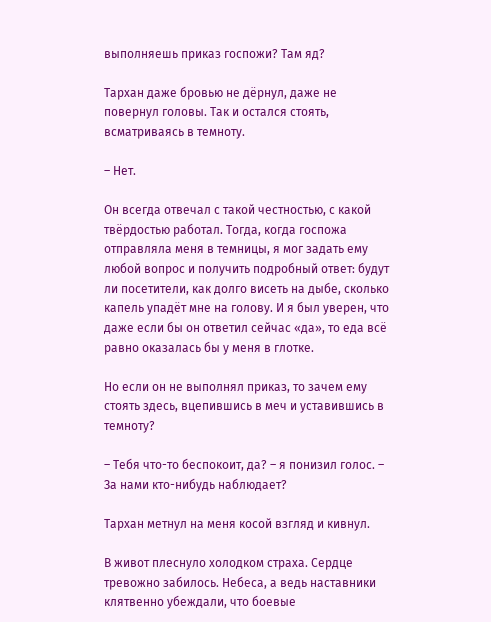выполняешь приказ госпожи? Там яд?

Тархан даже бровью не дёрнул, даже не повернул головы. Так и остался стоять, всматриваясь в темноту.

– Нет.

Он всегда отвечал с такой честностью, с какой твёрдостью работал. Тогда, когда госпожа отправляла меня в темницы, я мог задать ему любой вопрос и получить подробный ответ: будут ли посетители, как долго висеть на дыбе, сколько капель упадёт мне на голову. И я был уверен, что даже если бы он ответил сейчас «да», то еда всё равно оказалась бы у меня в глотке.

Но если он не выполнял приказ, то зачем ему стоять здесь, вцепившись в меч и уставившись в темноту?

– Тебя что-то беспокоит, да? – я понизил голос. – За нами кто-нибудь наблюдает?

Тархан метнул на меня косой взгляд и кивнул.

В живот плеснуло холодком страха. Сердце тревожно забилось. Небеса, а ведь наставники клятвенно убеждали, что боевые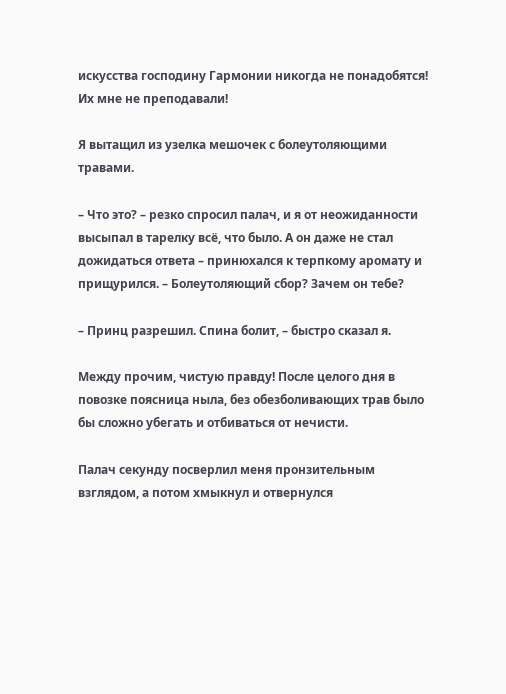искусства господину Гармонии никогда не понадобятся! Их мне не преподавали!

Я вытащил из узелка мешочек с болеутоляющими травами.

– Что это? – резко спросил палач, и я от неожиданности высыпал в тарелку всё, что было. А он даже не стал дожидаться ответа – принюхался к терпкому аромату и прищурился. – Болеутоляющий сбор? Зачем он тебе?

– Принц разрешил. Спина болит, – быстро сказал я.

Между прочим, чистую правду! После целого дня в повозке поясница ныла, без обезболивающих трав было бы сложно убегать и отбиваться от нечисти.

Палач секунду посверлил меня пронзительным взглядом, а потом хмыкнул и отвернулся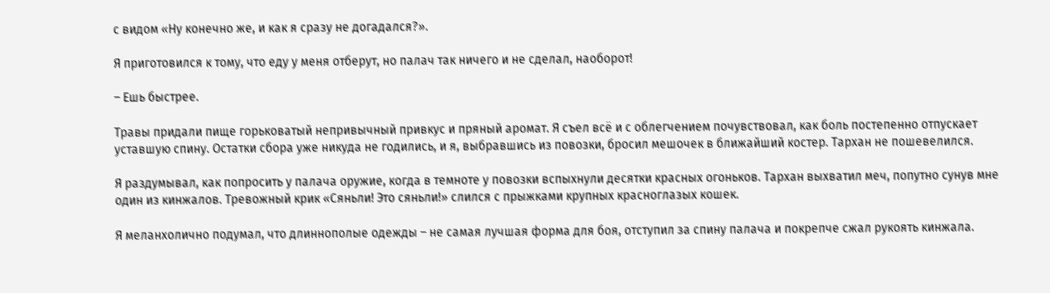с видом «Ну конечно же, и как я сразу не догадался?».

Я приготовился к тому, что еду у меня отберут, но палач так ничего и не сделал, наоборот!

– Ешь быстрее.

Травы придали пище горьковатый непривычный привкус и пряный аромат. Я съел всё и с облегчением почувствовал, как боль постепенно отпускает уставшую спину. Остатки сбора уже никуда не годились, и я, выбравшись из повозки, бросил мешочек в ближайший костер. Тархан не пошевелился.

Я раздумывал, как попросить у палача оружие, когда в темноте у повозки вспыхнули десятки красных огоньков. Тархан выхватил меч, попутно сунув мне один из кинжалов. Тревожный крик «Сяньли! Это сяньли!» слился с прыжками крупных красноглазых кошек.

Я меланхолично подумал, что длиннополые одежды – не самая лучшая форма для боя, отступил за спину палача и покрепче сжал рукоять кинжала.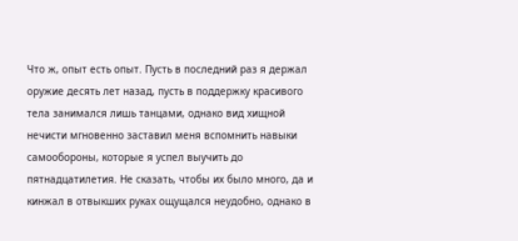Что ж, опыт есть опыт. Пусть в последний раз я держал оружие десять лет назад, пусть в поддержку красивого тела занимался лишь танцами, однако вид хищной нечисти мгновенно заставил меня вспомнить навыки самообороны, которые я успел выучить до пятнадцатилетия. Не сказать, чтобы их было много, да и кинжал в отвыкших руках ощущался неудобно, однако в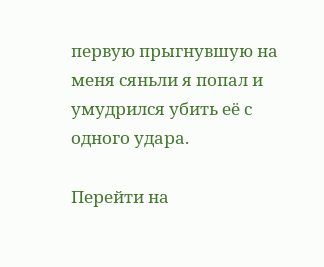первую прыгнувшую на меня сяньли я попал и умудрился убить её с одного удара.

Перейти на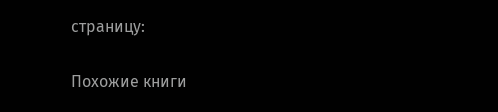страницу:

Похожие книги